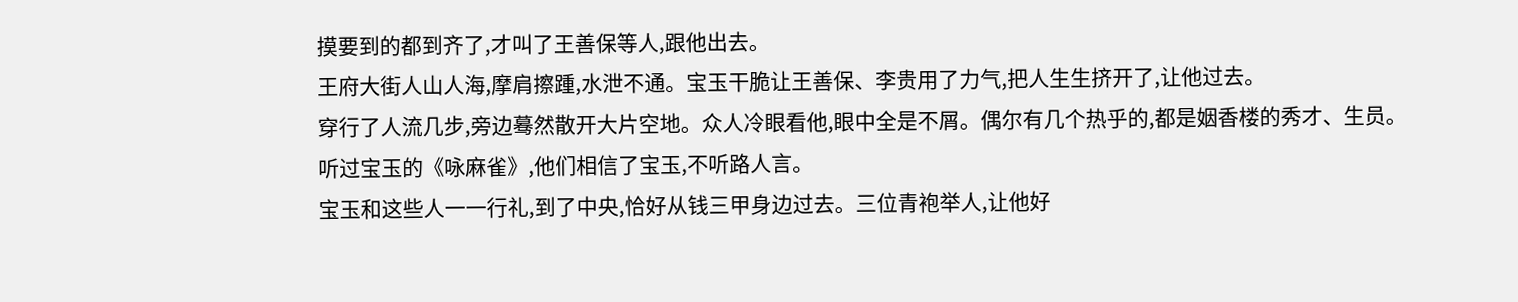摸要到的都到齐了,才叫了王善保等人,跟他出去。
王府大街人山人海,摩肩擦踵,水泄不通。宝玉干脆让王善保、李贵用了力气,把人生生挤开了,让他过去。
穿行了人流几步,旁边蓦然散开大片空地。众人冷眼看他,眼中全是不屑。偶尔有几个热乎的,都是姻香楼的秀才、生员。
听过宝玉的《咏麻雀》,他们相信了宝玉,不听路人言。
宝玉和这些人一一行礼,到了中央,恰好从钱三甲身边过去。三位青袍举人,让他好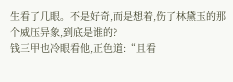生看了几眼。不是好奇,而是想着,伤了林黛玉的那个威压异象,到底是谁的?
钱三甲也冷眼看他,正色道:“且看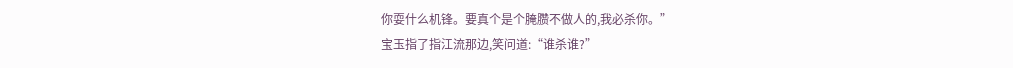你耍什么机锋。要真个是个腌臜不做人的,我必杀你。”
宝玉指了指江流那边,笑问道:“谁杀谁?”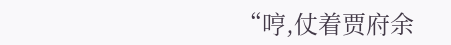“哼,仗着贾府余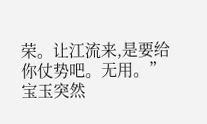荣。让江流来,是要给你仗势吧。无用。”
宝玉突然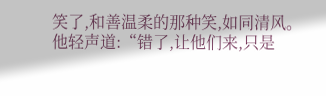笑了,和善温柔的那种笑,如同清风。
他轻声道:“错了,让他们来,只是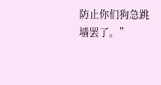防止你们狗急跳墙罢了。”